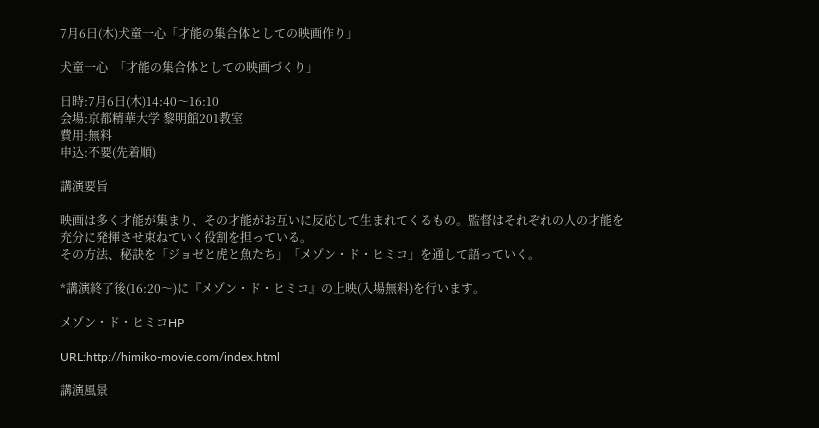7月6日(木)犬童一心「才能の集合体としての映画作り」

犬童一心  「才能の集合体としての映画づくり」

日時:7月6日(木)14:40〜16:10
会場:京都精華大学 黎明館201教室
費用:無料
申込:不要(先着順)

講演要旨

映画は多く才能が集まり、その才能がお互いに反応して生まれてくるもの。監督はそれぞれの人の才能を充分に発揮させ束ねていく役割を担っている。
その方法、秘訣を「ジョゼと虎と魚たち」「メゾン・ド・ヒミコ」を通して語っていく。

*講演終了後(16:20〜)に『メゾン・ド・ヒミコ』の上映(入場無料)を行います。

メゾン・ド・ヒミコHP

URL:http://himiko-movie.com/index.html

講演風景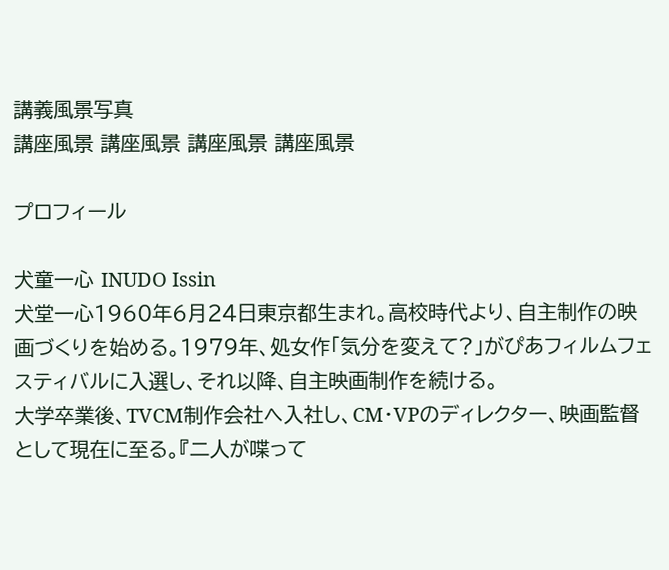講義風景写真
講座風景 講座風景 講座風景 講座風景

プロフィール

犬童一心 INUDO Issin
犬堂一心1960年6月24日東京都生まれ。高校時代より、自主制作の映画づくりを始める。1979年、処女作「気分を変えて?」がぴあフィルムフェスティバルに入選し、それ以降、自主映画制作を続ける。
大学卒業後、TVCM制作会社へ入社し、CM・VPのディレクター、映画監督として現在に至る。『二人が喋って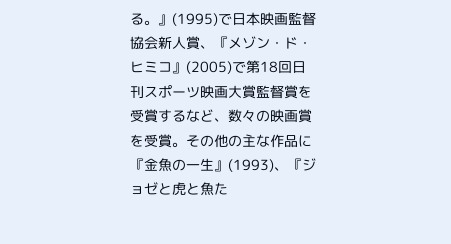る。』(1995)で日本映画監督協会新人賞、『メゾン・ド・ヒミコ』(2005)で第18回日刊スポーツ映画大賞監督賞を受賞するなど、数々の映画賞を受賞。その他の主な作品に『金魚の一生』(1993)、『ジョゼと虎と魚た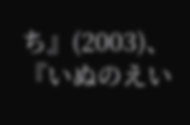ち』(2003)、『いぬのえい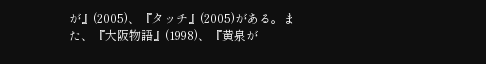が』(2005)、『タッチ』(2005)がある。また、『大阪物語』(1998)、『黄泉が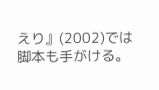えり』(2002)では脚本も手がける。